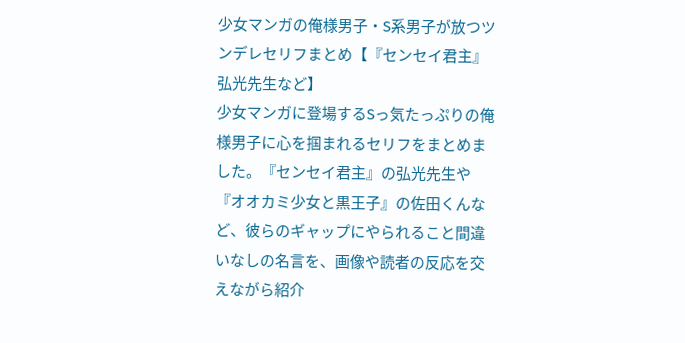少女マンガの俺様男子・S系男子が放つツンデレセリフまとめ【『センセイ君主』弘光先生など】
少女マンガに登場するSっ気たっぷりの俺様男子に心を掴まれるセリフをまとめました。『センセイ君主』の弘光先生や『オオカミ少女と黒王子』の佐田くんなど、彼らのギャップにやられること間違いなしの名言を、画像や読者の反応を交えながら紹介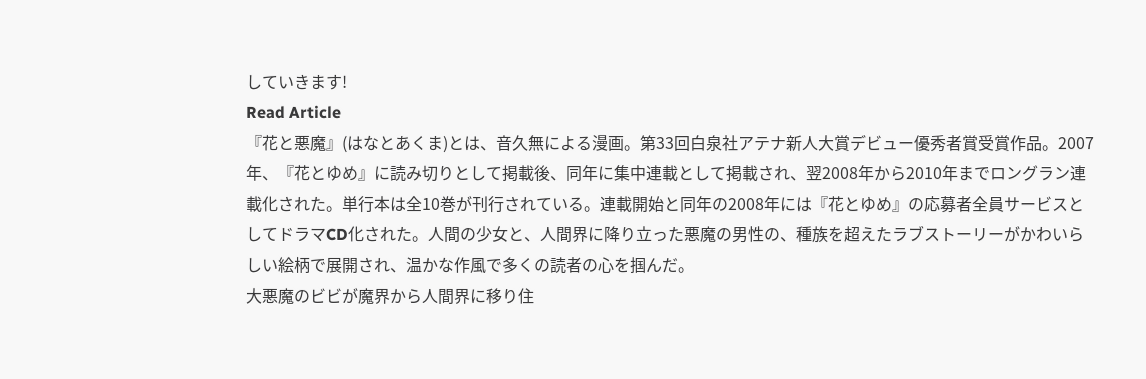していきます!
Read Article
『花と悪魔』(はなとあくま)とは、音久無による漫画。第33回白泉社アテナ新人大賞デビュー優秀者賞受賞作品。2007年、『花とゆめ』に読み切りとして掲載後、同年に集中連載として掲載され、翌2008年から2010年までロングラン連載化された。単行本は全10巻が刊行されている。連載開始と同年の2008年には『花とゆめ』の応募者全員サービスとしてドラマCD化された。人間の少女と、人間界に降り立った悪魔の男性の、種族を超えたラブストーリーがかわいらしい絵柄で展開され、温かな作風で多くの読者の心を掴んだ。
大悪魔のビビが魔界から人間界に移り住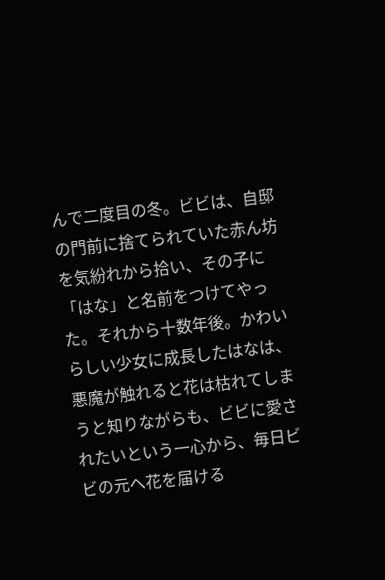んで二度目の冬。ビビは、自邸の門前に捨てられていた赤ん坊を気紛れから拾い、その子に「はな」と名前をつけてやった。それから十数年後。かわいらしい少女に成長したはなは、悪魔が触れると花は枯れてしまうと知りながらも、ビビに愛されたいという一心から、毎日ビビの元へ花を届ける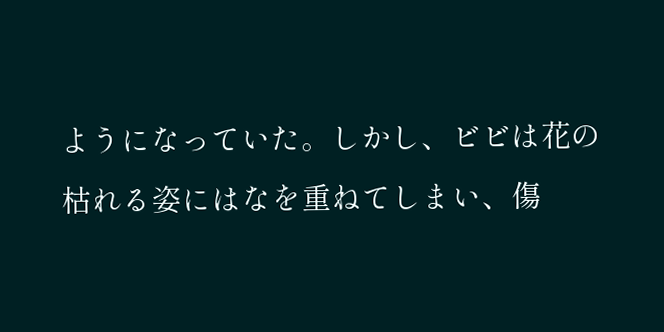ようになっていた。しかし、ビビは花の枯れる姿にはなを重ねてしまい、傷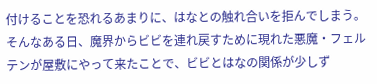付けることを恐れるあまりに、はなとの触れ合いを拒んでしまう。そんなある日、魔界からビビを連れ戻すために現れた悪魔・フェルテンが屋敷にやって来たことで、ビビとはなの関係が少しず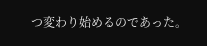つ変わり始めるのであった。